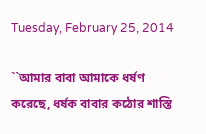Tuesday, February 25, 2014

``আমার বাবা আমাকে ধর্ষণ করেছে, ধর্ষক বাবার কঠোর শাস্তি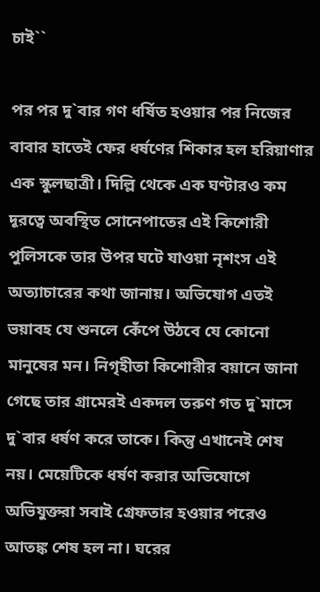চাই``

পর পর দু`বার গণ ধর্ষিত হওয়ার পর নিজের বাবার হাতেই ফের ধর্ষণের শিকার হল হরিয়াণার এক স্কুলছাত্রী। দিল্লি থেকে এক ঘণ্টারও কম দূরত্বে অবস্থিত সোনেপাতের এই কিশোরী পুলিসকে তার উপর ঘটে যাওয়া নৃশংস এই অত্যাচারের কথা জানায়। অভিযোগ এতই ভয়াবহ যে শুনলে কেঁপে উঠবে যে কোনো মানুষের মন। নিগৃহীতা কিশোরীর বয়ানে জানা গেছে তার গ্রামেরই একদল তরুণ গত দু`মাসে দু`বার ধর্ষণ করে তাকে। কিন্তু এখানেই শেষ নয়। মেয়েটিকে ধর্ষণ করার অভিযোগে অভিযুক্তরা সবাই গ্রেফতার হওয়ার পরেও আতঙ্ক শেষ হল না। ঘরের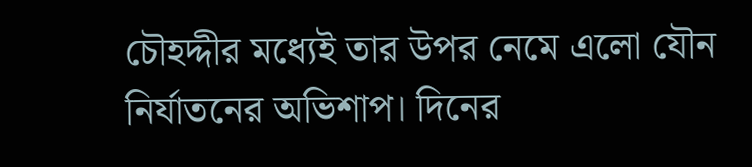চৌহদ্দীর মধ্যেই তার উপর নেমে এলো যৌন নির্যাতনের অভিশাপ। দিনের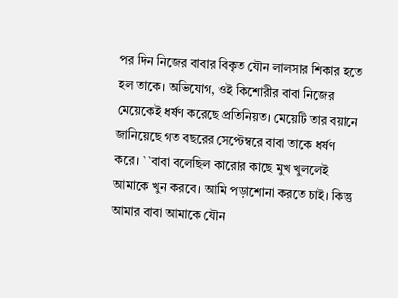পর দিন নিজের বাবার বিকৃত যৌন লালসার শিকার হতে হল তাকে। অভিযোগ, ওই কিশোরীর বাবা নিজের মেয়েকেই ধর্ষণ করেছে প্রতিনিয়ত। মেয়েটি তার বয়ানে জানিয়েছে গত বছরের সেপ্টেম্বরে বাবা তাকে ধর্ষণ করে। ``বাবা বলেছিল কারোর কাছে মুখ খুললেই আমাকে খুন করবে। আমি পড়াশোনা করতে চাই। কিন্তু আমার বাবা আমাকে যৌন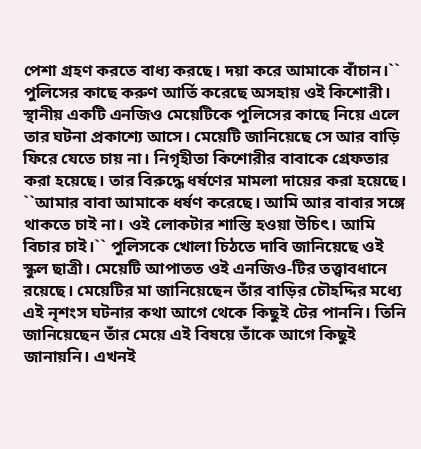পেশা গ্রহণ করতে বাধ্য করছে। দয়া করে আমাকে বাঁচান।`` পুলিসের কাছে করুণ আর্তি করেছে অসহায় ওই কিশোরী। স্থানীয় একটি এনজিও মেয়েটিকে পুলিসের কাছে নিয়ে এলে তার ঘটনা প্রকাশ্যে আসে। মেয়েটি জানিয়েছে সে আর বাড়ি ফিরে যেতে চায় না। নিগৃহীতা কিশোরীর বাবাকে গ্রেফতার করা হয়েছে। তার বিরুদ্ধে ধর্ষণের মামলা দায়ের করা হয়েছে। ``আমার বাবা আমাকে ধর্ষণ করেছে। আমি আর বাবার সঙ্গে থাকতে চাই না। ওই লোকটার শাস্তি হওয়া উচিৎ। আমি বিচার চাই।`` পুলিসকে খোলা চিঠতে দাবি জানিয়েছে ওই স্কুল ছাত্রী। মেয়েটি আপাতত ওই এনজিও-টির তত্ত্বাবধানে রয়েছে। মেয়েটির মা জানিয়েছেন তাঁর বাড়ির চৌহদ্দির মধ্যে এই নৃশংস ঘটনার কথা আগে থেকে কিছুই টের পাননি। তিনি জানিয়েছেন তাঁর মেয়ে এই বিষয়ে তাঁকে আগে কিছুই জানায়নি। এখনই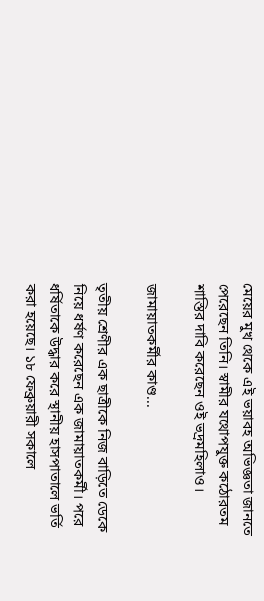মেয়ের মুখ থেকে এই ভয়াবহ অভিজ্ঞতা জানতে পেরেছেন তিনি। স্বামীর যথোপযুক্ত কঠোরতম শাস্তির দাবি করেছেন ওই ভদ্রমহিলাও।

জামায়াতকর্মীর কাণ্ড...

তৃতীয় শ্রেণীর এক ছাত্রীকে নিজ বাড়িতে ডেকে নিয়ে ধর্ষণ করেছেন এক জামায়াতকর্মী। পরে ধর্ষিতাকে উদ্ধার করে স্থানীয় হাসপাতালে ভর্তি করা হয়েছে। ১৮ ফেব্রুয়ারী সকালে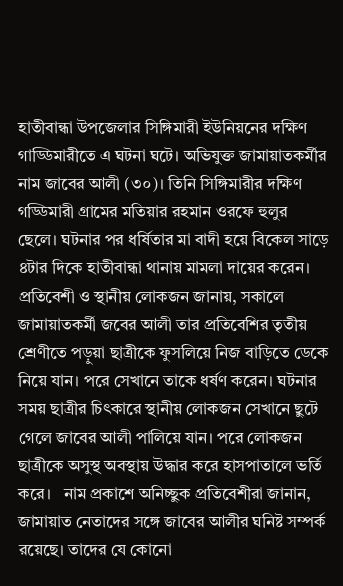হাতীবান্ধা উপজেলার সিঙ্গিমারী ইউনিয়নের দক্ষিণ গাড্ডিমারীতে এ ঘটনা ঘটে। অভিযুক্ত জামায়াতকর্মীর নাম জাবের আলী (৩০)। তিনি সিঙ্গিমারীর দক্ষিণ গড্ডিমারী গ্রামের মতিয়ার রহমান ওরফে হুলুর ছেলে। ঘটনার পর ধর্ষিতার মা বাদী হয়ে বিকেল সাড়ে ৪টার দিকে হাতীবান্ধা থানায় মামলা দায়ের করেন। প্রতিবেশী ও স্থানীয় লোকজন জানায়, সকালে জামায়াতকর্মী জবের আলী তার প্রতিবেশির তৃতীয় শ্রেণীতে পড়ুয়া ছাত্রীকে ফুসলিয়ে নিজ বাড়িতে ডেকে নিয়ে যান। পরে সেখানে তাকে ধর্ষণ করেন। ঘটনার সময় ছাত্রীর চিৎকারে স্থানীয় লোকজন সেখানে ছুটে গেলে জাবের আলী পালিয়ে যান। পরে লোকজন ছাত্রীকে অসুস্থ অবস্থায় উদ্ধার করে হাসপাতালে ভর্তি করে।   নাম প্রকাশে অনিচ্ছুক প্রতিবেশীরা জানান, জামায়াত নেতাদের সঙ্গে জাবের আলীর ঘনিষ্ট সম্পর্ক রয়েছে। তাদের যে কোনো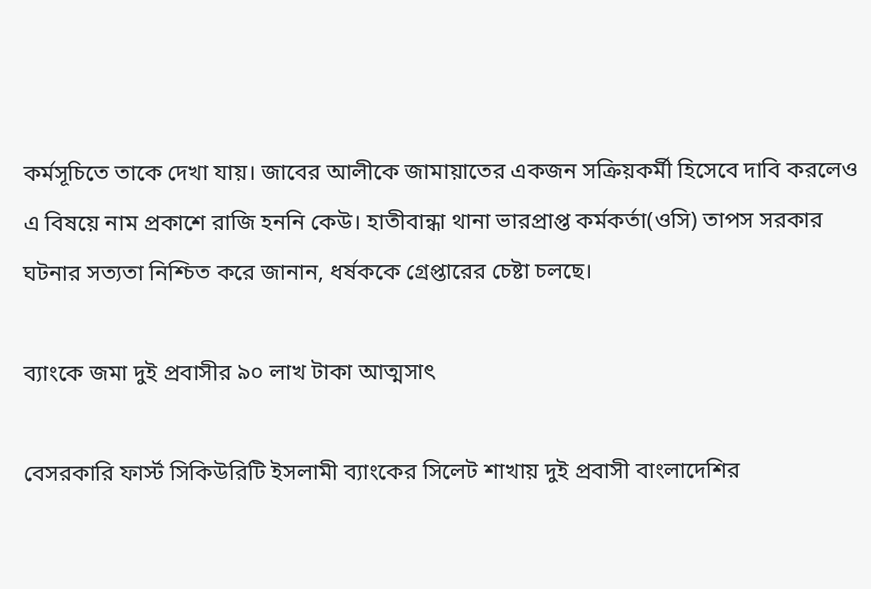কর্মসূচিতে তাকে দেখা যায়। জাবের আলীকে জামায়াতের একজন সক্রিয়কর্মী হিসেবে দাবি করলেও এ বিষয়ে নাম প্রকাশে রাজি হননি কেউ। হাতীবান্ধা থানা ভারপ্রাপ্ত কর্মকর্তা(ওসি) তাপস সরকার ঘটনার সত্যতা নিশ্চিত করে জানান, ধর্ষককে গ্রেপ্তারের চেষ্টা চলছে।

ব্যাংকে জমা দুই প্রবাসীর ৯০ লাখ টাকা আত্মসাৎ

বেসরকারি ফার্স্ট সিকিউরিটি ইসলামী ব্যাংকের সিলেট শাখায় দুই প্রবাসী বাংলাদেশির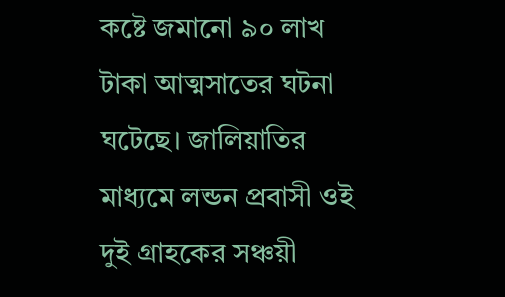কষ্টে জমানো ৯০ লাখ টাকা আত্মসাতের ঘটনা ঘটেছে। জালিয়াতির মাধ্যমে লন্ডন প্রবাসী ওই দুই গ্রাহকের সঞ্চয়ী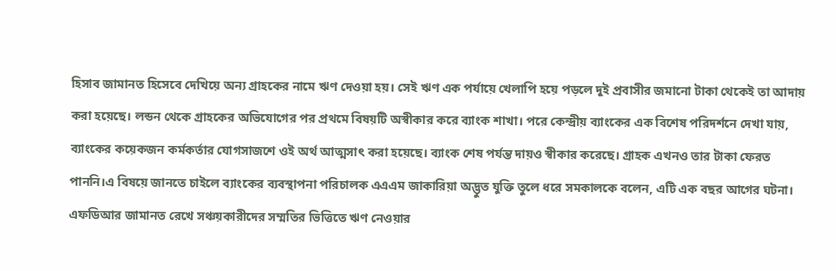হিসাব জামানত হিসেবে দেখিয়ে অন্য গ্রাহকের নামে ঋণ দেওয়া হয়। সেই ঋণ এক পর্যায়ে খেলাপি হয়ে পড়লে দুই প্রবাসীর জমানো টাকা থেকেই তা আদায় করা হয়েছে। লন্ডন থেকে গ্রাহকের অভিযোগের পর প্রথমে বিষয়টি অস্বীকার করে ব্যাংক শাখা। পরে কেন্দ্রীয় ব্যাংকের এক বিশেষ পরিদর্শনে দেখা যায়, ব্যাংকের কয়েকজন কর্মকর্তার যোগসাজশে ওই অর্থ আত্মসাৎ করা হয়েছে। ব্যাংক শেষ পর্যন্ত দায়ও স্বীকার করেছে। গ্রাহক এখনও তার টাকা ফেরত পাননি।এ বিষয়ে জানতে চাইলে ব্যাংকের ব্যবস্থাপনা পরিচালক এএএম জাকারিয়া অদ্ভুত যুক্তি তুলে ধরে সমকালকে বলেন, এটি এক বছর আগের ঘটনা। এফডিআর জামানত রেখে সঞ্চয়কারীদের সম্মতির ভিত্তিতে ঋণ নেওয়ার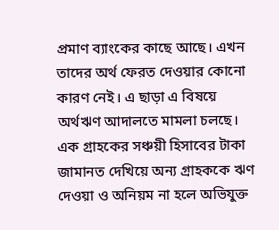প্রমাণ ব্যাংকের কাছে আছে। এখন তাদের অর্থ ফেরত দেওয়ার কোনো কারণ নেই। এ ছাড়া এ বিষয়ে অর্থঋণ আদালতে মামলা চলছে। এক গ্রাহকের সঞ্চয়ী হিসাবের টাকা জামানত দেখিয়ে অন্য গ্রাহককে ঋণ দেওয়া ও অনিয়ম না হলে অভিযুক্ত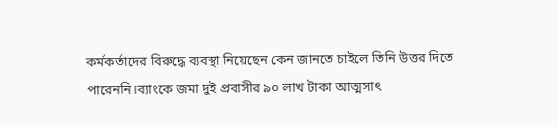কর্মকর্তাদের বিরুদ্ধে ব্যবস্থা নিয়েছেন কেন জানতে চাইলে তিনি উত্তর দিতে পারেননি।ব্যাংকে জমা দুই প্রবাসীর ৯০ লাখ টাকা আত্মসাৎ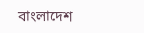বাংলাদেশ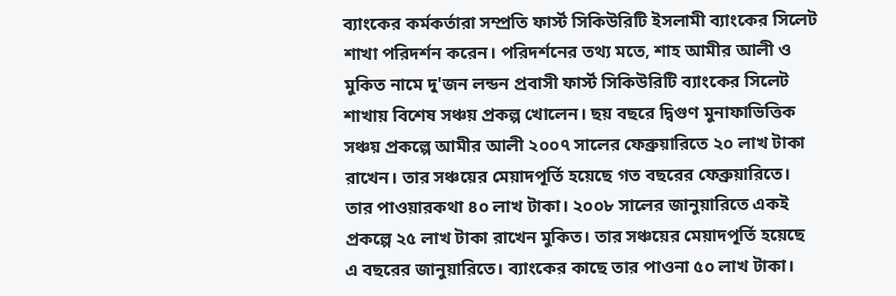ব্যাংকের কর্মকর্তারা সম্প্রতি ফার্স্ট সিকিউরিটি ইসলামী ব্যাংকের সিলেট শাখা পরিদর্শন করেন। পরিদর্শনের তথ্য মতে, শাহ আমীর আলী ও মুকিত নামে দু'জন লন্ডন প্রবাসী ফার্স্ট সিকিউরিটি ব্যাংকের সিলেট শাখায় বিশেষ সঞ্চয় প্রকল্প খোলেন। ছয় বছরে দ্বিগুণ মুনাফাভিত্তিক সঞ্চয় প্রকল্পে আমীর আলী ২০০৭ সালের ফেব্রুয়ারিতে ২০ লাখ টাকা রাখেন। তার সঞ্চয়ের মেয়াদপূর্তি হয়েছে গত বছরের ফেব্রুয়ারিতে। তার পাওয়ারকথা ৪০ লাখ টাকা। ২০০৮ সালের জানুয়ারিতে একই প্রকল্পে ২৫ লাখ টাকা রাখেন মুকিত। তার সঞ্চয়ের মেয়াদপূর্তি হয়েছে এ বছরের জানুয়ারিতে। ব্যাংকের কাছে তার পাওনা ৫০ লাখ টাকা।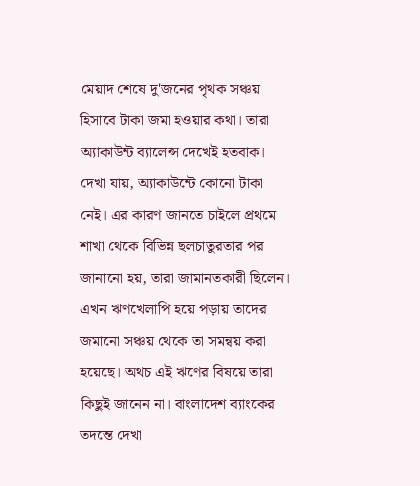মেয়াদ শেষে দু'জনের পৃথক সঞ্চয় হিসাবে টাকা জমা হওয়ার কথা। তারা অ্যাকাউন্ট ব্যালেন্স দেখেই হতবাক। দেখা যায়, অ্যাকাউন্টে কোনো টাকা নেই। এর কারণ জানতে চাইলে প্রথমে শাখা থেকে বিভিন্ন ছলচাতুরতার পর জানানো হয়, তারা জামানতকারী ছিলেন। এখন ঋণখেলাপি হয়ে পড়ায় তাদের জমানো সঞ্চয় থেকে তা সমন্বয় করা হয়েছে। অথচ এই ঋণের বিষয়ে তারা কিছুই জানেন না। বাংলাদেশ ব্যাংকের তদন্তে দেখা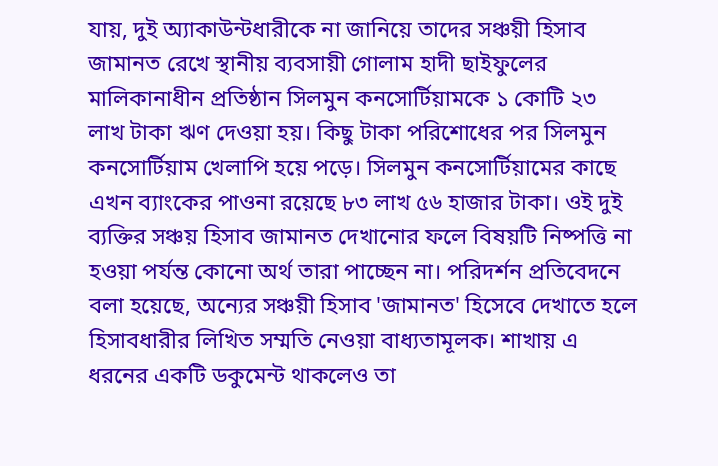যায়, দুই অ্যাকাউন্টধারীকে না জানিয়ে তাদের সঞ্চয়ী হিসাব জামানত রেখে স্থানীয় ব্যবসায়ী গোলাম হাদী ছাইফুলের মালিকানাধীন প্রতিষ্ঠান সিলমুন কনসোর্টিয়ামকে ১ কোটি ২৩ লাখ টাকা ঋণ দেওয়া হয়। কিছু টাকা পরিশোধের পর সিলমুন কনসোর্টিয়াম খেলাপি হয়ে পড়ে। সিলমুন কনসোর্টিয়ামের কাছে এখন ব্যাংকের পাওনা রয়েছে ৮৩ লাখ ৫৬ হাজার টাকা। ওই দুই ব্যক্তির সঞ্চয় হিসাব জামানত দেখানোর ফলে বিষয়টি নিষ্পত্তি না হওয়া পর্যন্ত কোনো অর্থ তারা পাচ্ছেন না। পরিদর্শন প্রতিবেদনে বলা হয়েছে, অন্যের সঞ্চয়ী হিসাব 'জামানত' হিসেবে দেখাতে হলে হিসাবধারীর লিখিত সম্মতি নেওয়া বাধ্যতামূলক। শাখায় এ ধরনের একটি ডকুমেন্ট থাকলেও তা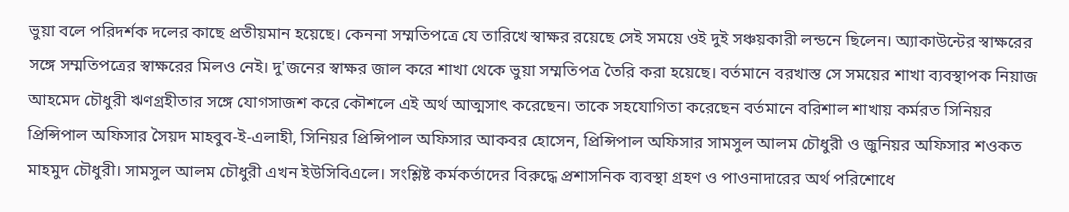ভুয়া বলে পরিদর্শক দলের কাছে প্রতীয়মান হয়েছে। কেননা সম্মতিপত্রে যে তারিখে স্বাক্ষর রয়েছে সেই সময়ে ওই দুই সঞ্চয়কারী লন্ডনে ছিলেন। অ্যাকাউন্টের স্বাক্ষরের সঙ্গে সম্মতিপত্রের স্বাক্ষরের মিলও নেই। দু'জনের স্বাক্ষর জাল করে শাখা থেকে ভুয়া সম্মতিপত্র তৈরি করা হয়েছে। বর্তমানে বরখাস্ত সে সময়ের শাখা ব্যবস্থাপক নিয়াজ আহমেদ চৌধুরী ঋণগ্রহীতার সঙ্গে যোগসাজশ করে কৌশলে এই অর্থ আত্মসাৎ করেছেন। তাকে সহযোগিতা করেছেন বর্তমানে বরিশাল শাখায় কর্মরত সিনিয়র প্রিন্সিপাল অফিসার সৈয়দ মাহবুব-ই-এলাহী, সিনিয়র প্রিন্সিপাল অফিসার আকবর হোসেন, প্রিন্সিপাল অফিসার সামসুল আলম চৌধুরী ও জুনিয়র অফিসার শওকত মাহমুদ চৌধুরী। সামসুল আলম চৌধুরী এখন ইউসিবিএলে। সংশ্লিষ্ট কর্মকর্তাদের বিরুদ্ধে প্রশাসনিক ব্যবস্থা গ্রহণ ও পাওনাদারের অর্থ পরিশোধে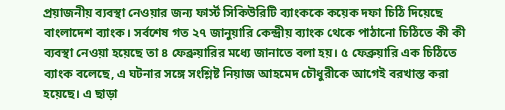প্রয়াজনীয় ব্যবস্থা নেওয়ার জন্য ফার্স্ট সিকিউরিটি ব্যাংককে কয়েক দফা চিঠি দিয়েছে বাংলাদেশ ব্যাংক। সর্বশেষ গত ২৭ জানুয়ারি কেন্দ্রীয় ব্যাংক থেকে পাঠানো চিঠিতে কী কী ব্যবস্থা নেওয়া হয়েছে তা ৪ ফেব্রুয়ারির মধ্যে জানাতে বলা হয়। ৫ ফেব্রুয়ারি এক চিঠিতে ব্যাংক বলেছে, এ ঘটনার সঙ্গে সংশ্লিষ্ট নিয়াজ আহমেদ চৌধুরীকে আগেই বরখাস্ত করা হয়েছে। এ ছাড়া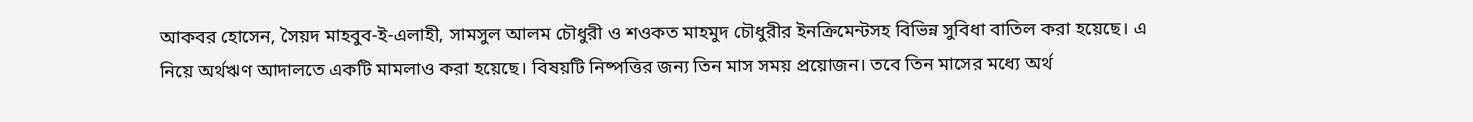আকবর হোসেন, সৈয়দ মাহবুব-ই-এলাহী, সামসুল আলম চৌধুরী ও শওকত মাহমুদ চৌধুরীর ইনক্রিমেন্টসহ বিভিন্ন সুবিধা বাতিল করা হয়েছে। এ নিয়ে অর্থঋণ আদালতে একটি মামলাও করা হয়েছে। বিষয়টি নিষ্পত্তির জন্য তিন মাস সময় প্রয়োজন। তবে তিন মাসের মধ্যে অর্থ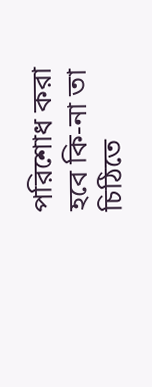পরিশোধ করা হবে কি-না তা চিঠিতে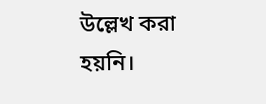উল্লেখ করা হয়নি।